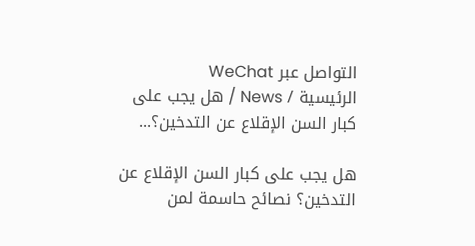التواصل عبر WeChat
الرئيسية / News / هل يجب على كبار السن الإقلاع عن التدخين؟...

هل يجب على كبار السن الإقلاع عن التدخين؟ نصائح حاسمة لمن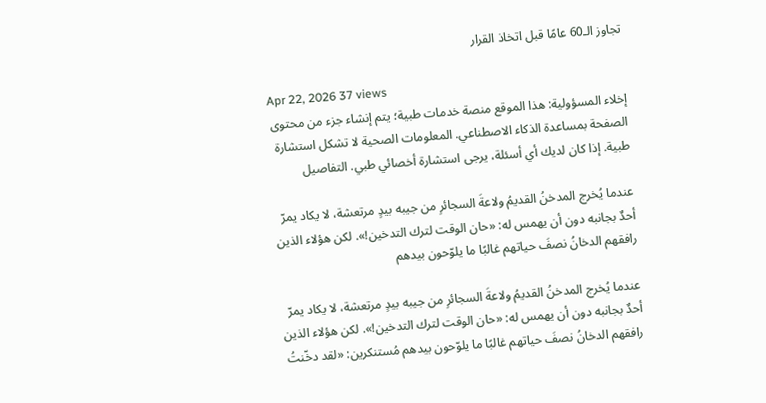تجاوز الـ60 عامًا قبل اتخاذ القرار

Apr 22, 2026 37 views
إخلاء المسؤولية: هذا الموقع منصة خدمات طبية؛ يتم إنشاء جزء من محتوى الصفحة بمساعدة الذكاء الاصطناعي. المعلومات الصحية لا تشكل استشارة طبية. إذا كان لديك أي أسئلة، يرجى استشارة أخصائي طبي. التفاصيل

عندما يُخرج المدخنُ القديمُ ولاعةَ السجائرِ من جيبه بيدٍ مرتعشة، لا يكاد يمرّ أحدٌ بجانبه دون أن يهمس له: «حان الوقت لترك التدخين!». لكن هؤلاء الذين رافقهم الدخانُ نصفَ حياتهم غالبًا ما يلوّحون بيدهم

عندما يُخرج المدخنُ القديمُ ولاعةَ السجائرِ من جيبه بيدٍ مرتعشة، لا يكاد يمرّ أحدٌ بجانبه دون أن يهمس له: «حان الوقت لترك التدخين!». لكن هؤلاء الذين رافقهم الدخانُ نصفَ حياتهم غالبًا ما يلوّحون بيدهم مُستنكرين: «لقد دخّنتُ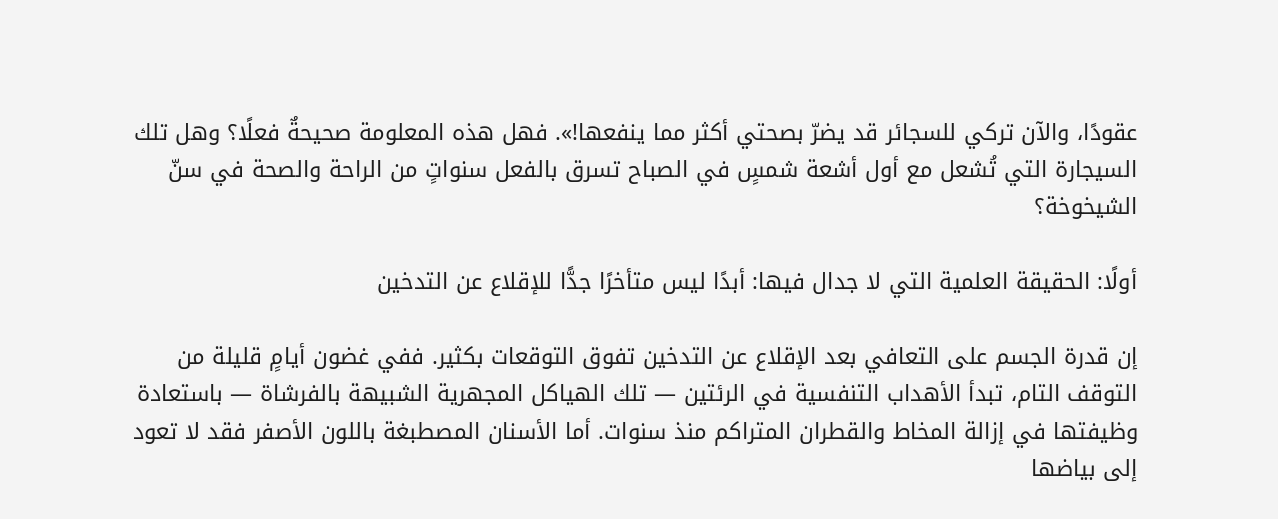عقودًا، والآن تركي للسجائر قد يضرّ بصحتي أكثر مما ينفعها!». فهل هذه المعلومة صحيحةٌ فعلًا؟ وهل تلك السيجارة التي تُشعل مع أول أشعة شمسٍ في الصباح تسرق بالفعل سنواتٍ من الراحة والصحة في سنّ الشيخوخة؟

أولًا: الحقيقة العلمية التي لا جدال فيها: أبدًا ليس متأخرًا جدًّا للإقلاع عن التدخين

إن قدرة الجسم على التعافي بعد الإقلاع عن التدخين تفوق التوقعات بكثير. ففي غضون أيامٍ قليلة من التوقف التام، تبدأ الأهداب التنفسية في الرئتين — تلك الهياكل المجهرية الشبيهة بالفرشاة — باستعادة وظيفتها في إزالة المخاط والقطران المتراكم منذ سنوات. أما الأسنان المصطبغة باللون الأصفر فقد لا تعود إلى بياضها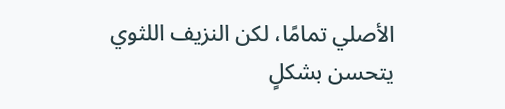الأصلي تمامًا، لكن النزيف اللثوي يتحسن بشكلٍ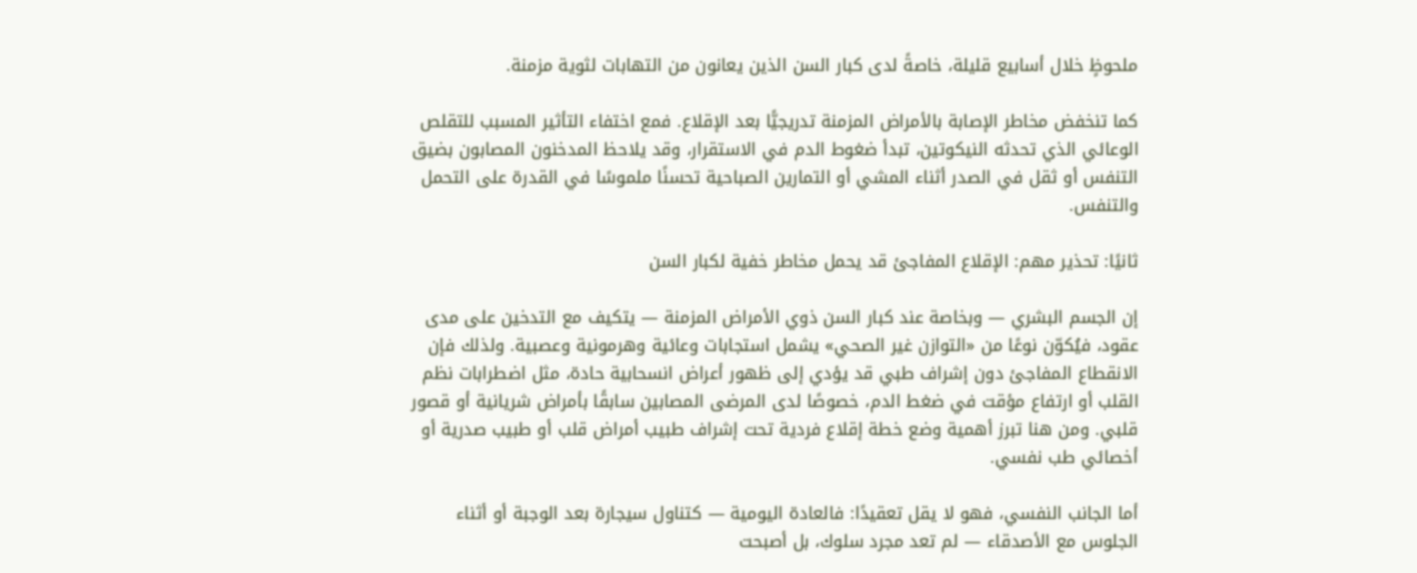ملحوظٍ خلال أسابيع قليلة، خاصةً لدى كبار السن الذين يعانون من التهابات لثوية مزمنة.

كما تنخفض مخاطر الإصابة بالأمراض المزمنة تدريجيًّا بعد الإقلاع. فمع اختفاء التأثير المسبب للتقلص الوعائي الذي تحدثه النيكوتين، تبدأ ضغوط الدم في الاستقرار، وقد يلاحظ المدخنون المصابون بضيق التنفس أو ثقل في الصدر أثناء المشي أو التمارين الصباحية تحسنًا ملموسًا في القدرة على التحمل والتنفس.

ثانيًا: تحذير مهم: الإقلاع المفاجئ قد يحمل مخاطر خفية لكبار السن

إن الجسم البشري — وبخاصة عند كبار السن ذوي الأمراض المزمنة — يتكيف مع التدخين على مدى عقود، فيُكوّن نوعًا من «التوازن غير الصحي» يشمل استجابات وعائية وهرمونية وعصبية. ولذلك فإن الانقطاع المفاجئ دون إشراف طبي قد يؤدي إلى ظهور أعراض انسحابية حادة، مثل اضطرابات نظم القلب أو ارتفاع مؤقت في ضغط الدم، خصوصًا لدى المرضى المصابين سابقًا بأمراض شريانية أو قصور قلبي. ومن هنا تبرز أهمية وضع خطة إقلاع فردية تحت إشراف طبيب أمراض قلب أو طبيب صدرية أو أخصائي طب نفسي.

أما الجانب النفسي، فهو لا يقل تعقيدًا: فالعادة اليومية — كتناول سيجارة بعد الوجبة أو أثناء الجلوس مع الأصدقاء — لم تعد مجرد سلوك، بل أصبحت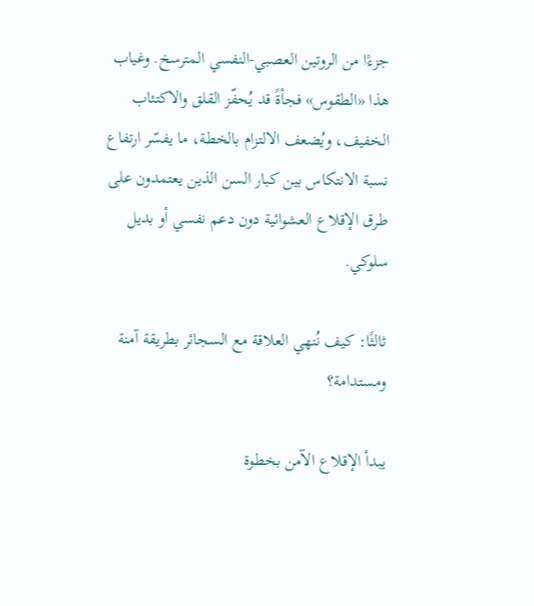جزءًا من الروتين العصبي-النفسي المترسخ. وغياب هذا «الطقوس» فجأةً قد يُحفّز القلق والاكتئاب الخفيف، ويُضعف الالتزام بالخطة، ما يفسّر ارتفاع نسبة الانتكاس بين كبار السن الذين يعتمدون على طرق الإقلاع العشوائية دون دعم نفسي أو بديل سلوكي.

ثالثًا: كيف نُنهي العلاقة مع السجائر بطريقة آمنة ومستدامة؟

يبدأ الإقلاع الآمن بخطوة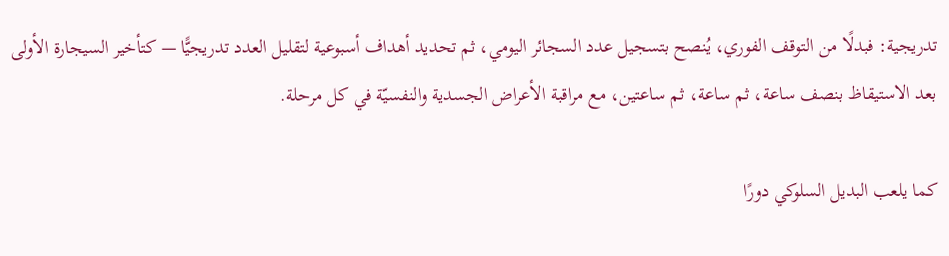تدريجية: فبدلًا من التوقف الفوري، يُنصح بتسجيل عدد السجائر اليومي، ثم تحديد أهداف أسبوعية لتقليل العدد تدريجيًّا — كتأخير السيجارة الأولى بعد الاستيقاظ بنصف ساعة، ثم ساعة، ثم ساعتين، مع مراقبة الأعراض الجسدية والنفسيّة في كل مرحلة.

كما يلعب البديل السلوكي دورًا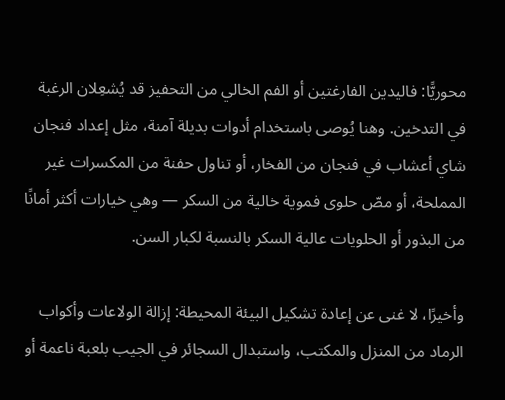محوريًّا: فاليدين الفارغتين أو الفم الخالي من التحفيز قد يُشعِلان الرغبة في التدخين. وهنا يُوصى باستخدام أدوات بديلة آمنة، مثل إعداد فنجان شاي أعشاب في فنجان من الفخار، أو تناول حفنة من المكسرات غير المملحة، أو مصّ حلوى فموية خالية من السكر — وهي خيارات أكثر أمانًا من البذور أو الحلويات عالية السكر بالنسبة لكبار السن.

وأخيرًا، لا غنى عن إعادة تشكيل البيئة المحيطة: إزالة الولاعات وأكواب الرماد من المنزل والمكتب، واستبدال السجائر في الجيب بلعبة ناعمة أو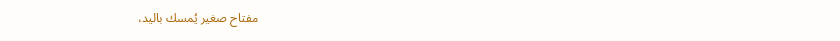مفتاح صغير يُمسك باليد،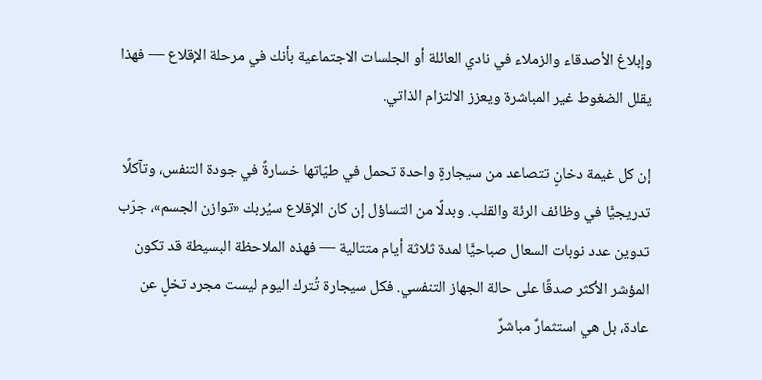وإبلاغ الأصدقاء والزملاء في نادي العائلة أو الجلسات الاجتماعية بأنك في مرحلة الإقلاع — فهذا يقلل الضغوط غير المباشرة ويعزز الالتزام الذاتي.

إن كل غيمة دخانٍ تتصاعد من سيجارةٍ واحدة تحمل في طيّاتها خسارةً في جودة التنفس، وتآكلًا تدريجيًّا في وظائف الرئة والقلب. وبدلًا من التساؤل إن كان الإقلاع سيُربك «توازن الجسم»، جرّب تدوين عدد نوبات السعال صباحيًّا لمدة ثلاثة أيام متتالية — فهذه الملاحظة البسيطة قد تكون المؤشر الأكثر صدقًا على حالة الجهاز التنفسي. فكل سيجارة تُترك اليوم ليست مجرد تخلٍ عن عادة، بل هي استثمارٌ مباشرٌ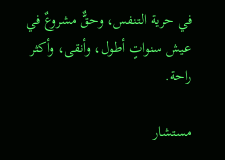في حرية التنفس، وحقٌّ مشروعٌ في عيش سنواتٍ أطول، وأنقى، وأكثر راحة.

مستشار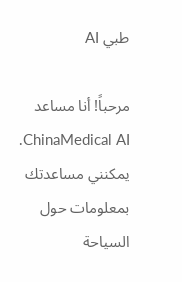طبي AI

مرحباً! أنا مساعد ChinaMedical AI. يمكنني مساعدتك بمعلومات حول السياحة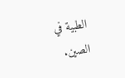الطبية في الصين.